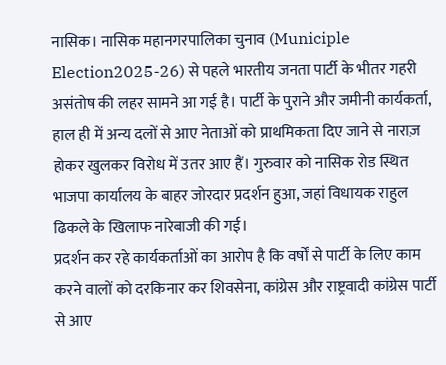नासिक। नासिक महानगरपालिका चुनाव (Municiple Election2025-26) से पहले भारतीय जनता पार्टी के भीतर गहरी असंतोष की लहर सामने आ गई है। पार्टी के पुराने और जमीनी कार्यकर्ता, हाल ही में अन्य दलों से आए नेताओं को प्राथमिकता दिए जाने से नाराज़ होकर खुलकर विरोध में उतर आए हैं। गुरुवार को नासिक रोड स्थित भाजपा कार्यालय के बाहर जोरदार प्रदर्शन हुआ, जहां विधायक राहुल ढिकले के खिलाफ नारेबाजी की गई।
प्रदर्शन कर रहे कार्यकर्ताओं का आरोप है कि वर्षों से पार्टी के लिए काम करने वालों को दरकिनार कर शिवसेना, कांग्रेस और राष्ट्रवादी कांग्रेस पार्टी से आए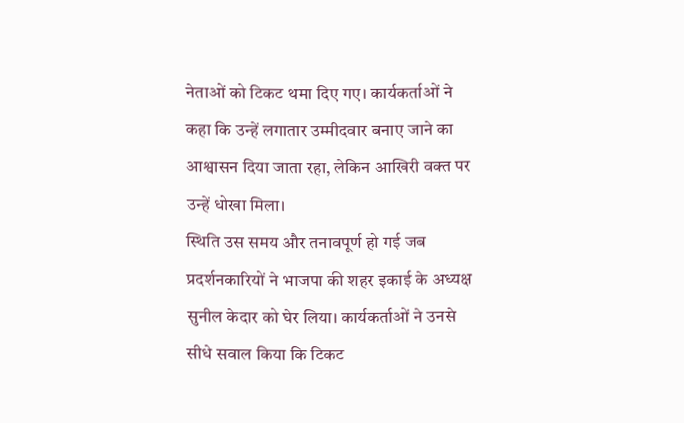नेताओं को टिकट थमा दिए गए। कार्यकर्ताओं ने कहा कि उन्हें लगातार उम्मीदवार बनाए जाने का आश्वासन दिया जाता रहा, लेकिन आखिरी वक्त पर उन्हें धोखा मिला।
स्थिति उस समय और तनावपूर्ण हो गई जब प्रदर्शनकारियों ने भाजपा की शहर इकाई के अध्यक्ष सुनील केदार को घेर लिया। कार्यकर्ताओं ने उनसे सीधे सवाल किया कि टिकट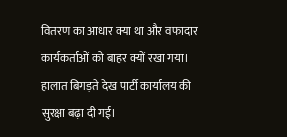वितरण का आधार क्या था और वफादार कार्यकर्ताओं को बाहर क्यों रखा गया। हालात बिगड़ते देख पार्टी कार्यालय की सुरक्षा बढ़ा दी गई।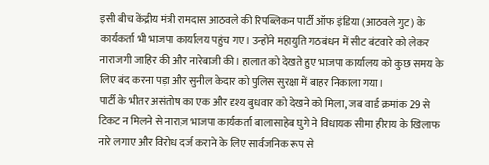इसी बीच केंद्रीय मंत्री रामदास आठवले की रिपब्लिकन पार्टी ऑफ इंडिया (आठवले गुट) के कार्यकर्ता भी भाजपा कार्यालय पहुंच गए। उन्होंने महायुति गठबंधन में सीट बंटवारे को लेकर नाराजगी जाहिर की और नारेबाजी की। हालात को देखते हुए भाजपा कार्यालय को कुछ समय के लिए बंद करना पड़ा और सुनील केदार को पुलिस सुरक्षा में बाहर निकाला गया।
पार्टी के भीतर असंतोष का एक और दृश्य बुधवार को देखने को मिला, जब वार्ड क्रमांक 29 से टिकट न मिलने से नाराज़ भाजपा कार्यकर्ता बालासाहेब घुगे ने विधायक सीमा हीराय के खिलाफ नारे लगाए और विरोध दर्ज कराने के लिए सार्वजनिक रूप से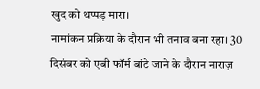खुद को थप्पड़ मारा।
नामांकन प्रक्रिया के दौरान भी तनाव बना रहा। 30 दिसंबर को एबी फॉर्म बांटे जाने के दौरान नाराज़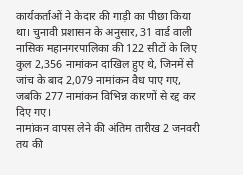कार्यकर्ताओं ने केदार की गाड़ी का पीछा किया था। चुनावी प्रशासन के अनुसार, 31 वार्ड वाली नासिक महानगरपालिका की 122 सीटों के लिए कुल 2,356 नामांकन दाखिल हुए थे, जिनमें से जांच के बाद 2,079 नामांकन वैध पाए गए, जबकि 277 नामांकन विभिन्न कारणों से रद्द कर दिए गए।
नामांकन वापस लेने की अंतिम तारीख 2 जनवरी तय की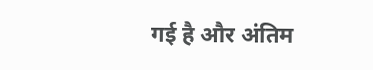गई है और अंतिम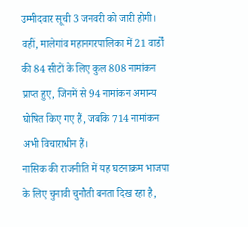उम्मीदवार सूची 3 जनवरी को जारी होगी। वहीं, मालेगांव महानगरपालिका में 21 वार्डों की 84 सीटों के लिए कुल 808 नामांकन प्राप्त हुए, जिनमें से 94 नामांकन अमान्य घोषित किए गए हैं, जबकि 714 नामांकन अभी विचाराधीन हैं।
नासिक की राजनीति में यह घटनाक्रम भाजपा के लिए चुनावी चुनौती बनता दिख रहा है,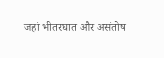जहां भीतरघात और असंतोष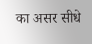का असर सीधे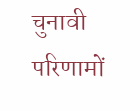चुनावी परिणामों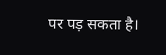पर पड़ सकता है।